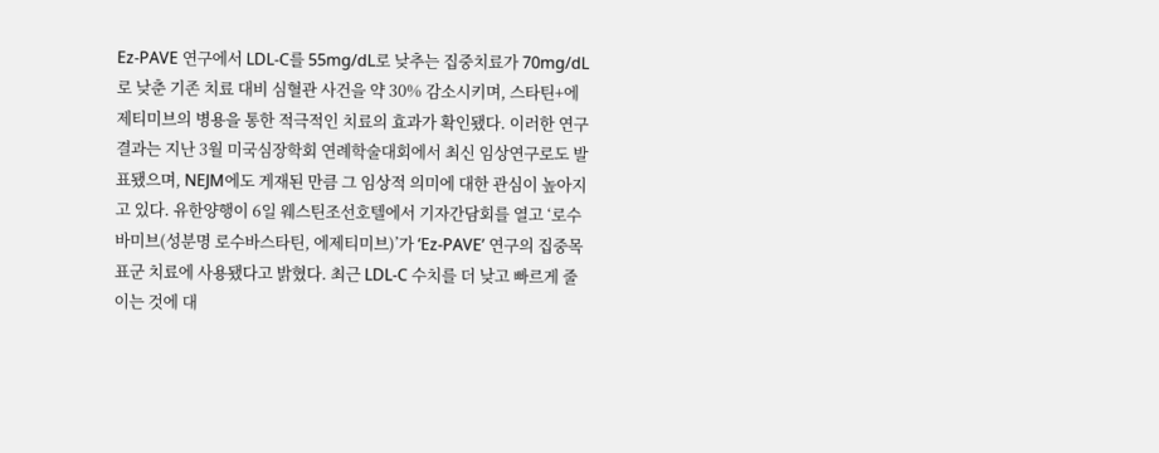Ez-PAVE 연구에서 LDL-C를 55mg/dL로 낮추는 집중치료가 70mg/dL로 낮춘 기존 치료 대비 심혈관 사건을 약 30% 감소시키며, 스타틴+에제티미브의 병용을 통한 적극적인 치료의 효과가 확인됐다. 이러한 연구 결과는 지난 3월 미국심장학회 연례학술대회에서 최신 임상연구로도 발표됐으며, NEJM에도 게재된 만큼 그 임상적 의미에 대한 관심이 높아지고 있다. 유한양행이 6일 웨스틴조선호텔에서 기자간담회를 열고 ‘로수바미브(성분명 로수바스타틴, 에제티미브)’가 ‘Ez-PAVE’ 연구의 집중목표군 치료에 사용됐다고 밝혔다. 최근 LDL-C 수치를 더 낮고 빠르게 줄이는 것에 대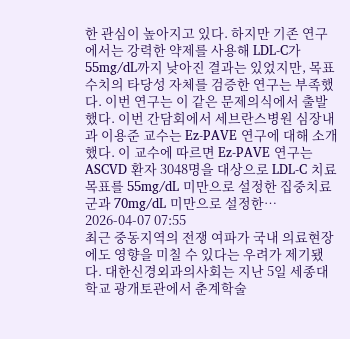한 관심이 높아지고 있다. 하지만 기존 연구에서는 강력한 약제를 사용해 LDL-C가 55mg/dL까지 낮아진 결과는 있었지만, 목표수치의 타당성 자체를 검증한 연구는 부족했다. 이번 연구는 이 같은 문제의식에서 출발했다. 이번 간담회에서 세브란스병원 심장내과 이용준 교수는 Ez-PAVE 연구에 대해 소개했다. 이 교수에 따르면 Ez-PAVE 연구는 ASCVD 환자 3048명을 대상으로 LDL-C 치료목표를 55mg/dL 미만으로 설정한 집중치료군과 70mg/dL 미만으로 설정한…
2026-04-07 07:55
최근 중동지역의 전쟁 여파가 국내 의료현장에도 영향을 미칠 수 있다는 우려가 제기됐다. 대한신경외과의사회는 지난 5일 세종대학교 광개토관에서 춘계학술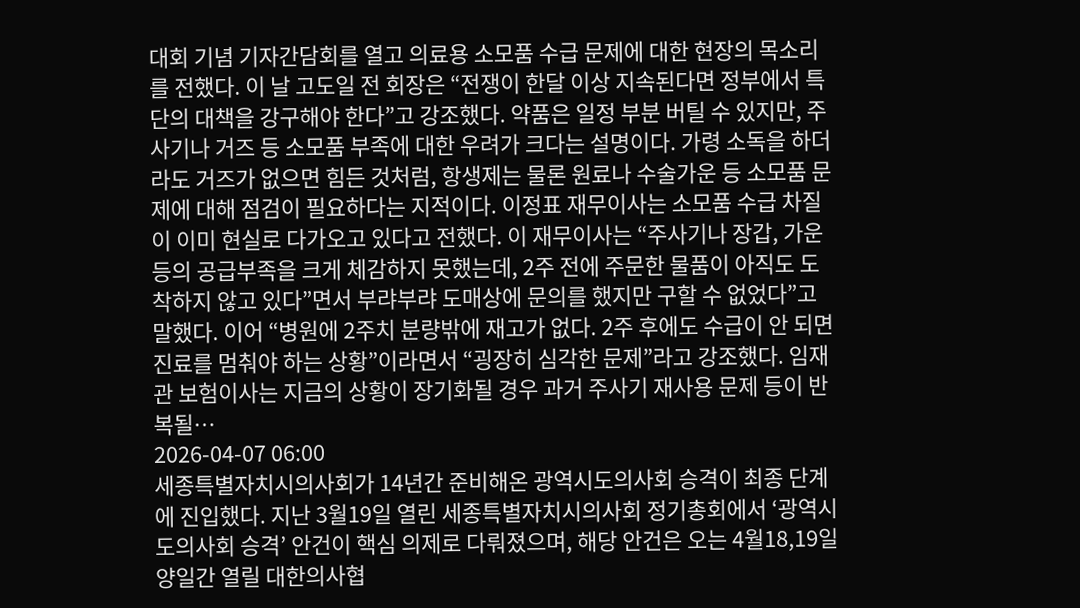대회 기념 기자간담회를 열고 의료용 소모품 수급 문제에 대한 현장의 목소리를 전했다. 이 날 고도일 전 회장은 “전쟁이 한달 이상 지속된다면 정부에서 특단의 대책을 강구해야 한다”고 강조했다. 약품은 일정 부분 버틸 수 있지만, 주사기나 거즈 등 소모품 부족에 대한 우려가 크다는 설명이다. 가령 소독을 하더라도 거즈가 없으면 힘든 것처럼, 항생제는 물론 원료나 수술가운 등 소모품 문제에 대해 점검이 필요하다는 지적이다. 이정표 재무이사는 소모품 수급 차질이 이미 현실로 다가오고 있다고 전했다. 이 재무이사는 “주사기나 장갑, 가운 등의 공급부족을 크게 체감하지 못했는데, 2주 전에 주문한 물품이 아직도 도착하지 않고 있다”면서 부랴부랴 도매상에 문의를 했지만 구할 수 없었다”고 말했다. 이어 “병원에 2주치 분량밖에 재고가 없다. 2주 후에도 수급이 안 되면 진료를 멈춰야 하는 상황”이라면서 “굉장히 심각한 문제”라고 강조했다. 임재관 보험이사는 지금의 상황이 장기화될 경우 과거 주사기 재사용 문제 등이 반복될…
2026-04-07 06:00
세종특별자치시의사회가 14년간 준비해온 광역시도의사회 승격이 최종 단계에 진입했다. 지난 3월19일 열린 세종특별자치시의사회 정기총회에서 ‘광역시도의사회 승격’ 안건이 핵심 의제로 다뤄졌으며, 해당 안건은 오는 4월18,19일 양일간 열릴 대한의사협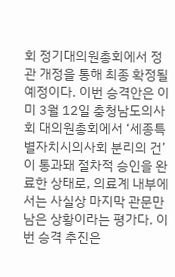회 정기대의원총회에서 정관 개정을 통해 최종 확정될 예정이다. 이번 승격안은 이미 3월 12일 충청남도의사회 대의원총회에서 ‘세종특별자치시의사회 분리의 건’이 통과돼 절차적 승인을 완료한 상태로, 의료계 내부에서는 사실상 마지막 관문만 남은 상황이라는 평가다. 이번 승격 추진은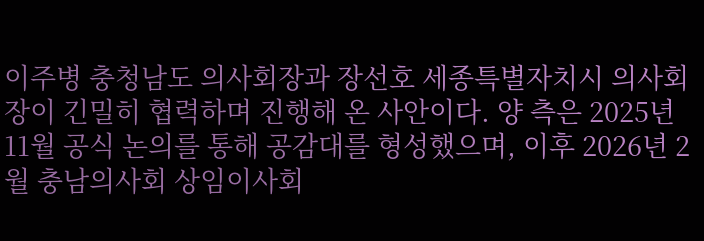이주병 충청남도 의사회장과 장선호 세종특별자치시 의사회장이 긴밀히 협력하며 진행해 온 사안이다. 양 측은 2025년 11월 공식 논의를 통해 공감대를 형성했으며, 이후 2026년 2월 충남의사회 상임이사회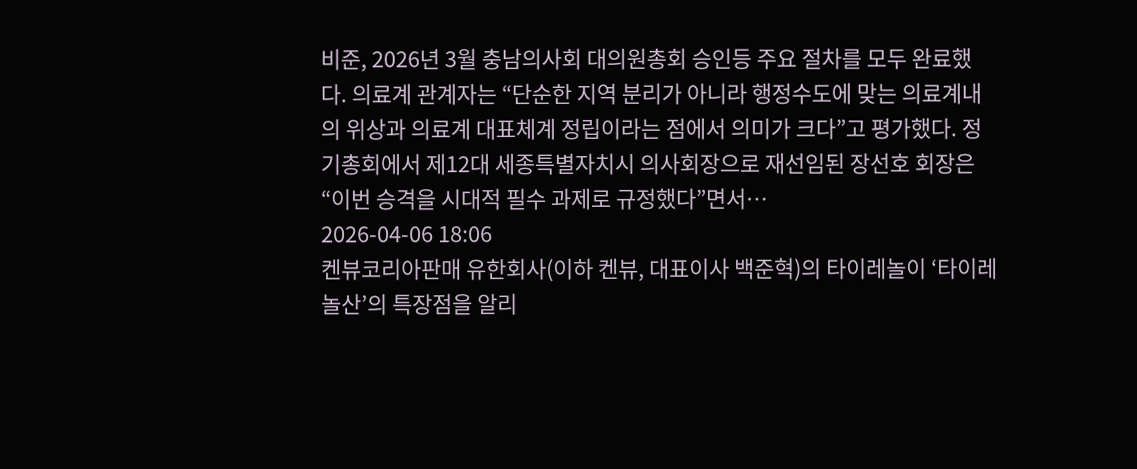비준, 2026년 3월 충남의사회 대의원총회 승인등 주요 절차를 모두 완료했다. 의료계 관계자는 “단순한 지역 분리가 아니라 행정수도에 맞는 의료계내의 위상과 의료계 대표체계 정립이라는 점에서 의미가 크다”고 평가했다. 정기총회에서 제12대 세종특별자치시 의사회장으로 재선임된 장선호 회장은 “이번 승격을 시대적 필수 과제로 규정했다”면서…
2026-04-06 18:06
켄뷰코리아판매 유한회사(이하 켄뷰, 대표이사 백준혁)의 타이레놀이 ‘타이레놀산’의 특장점을 알리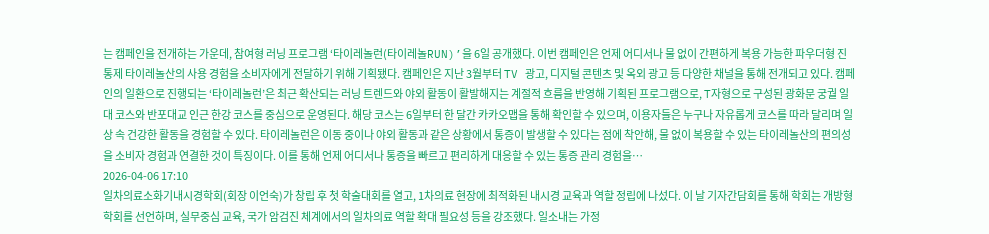는 캠페인을 전개하는 가운데, 참여형 러닝 프로그램 ‘타이레놀런(타이레놀RUN)’을 6일 공개했다. 이번 캠페인은 언제 어디서나 물 없이 간편하게 복용 가능한 파우더형 진통제 타이레놀산의 사용 경험을 소비자에게 전달하기 위해 기획됐다. 캠페인은 지난 3월부터 TV 광고, 디지털 콘텐츠 및 옥외 광고 등 다양한 채널을 통해 전개되고 있다. 캠페인의 일환으로 진행되는 ‘타이레놀런’은 최근 확산되는 러닝 트렌드와 야외 활동이 활발해지는 계절적 흐름을 반영해 기획된 프로그램으로, T자형으로 구성된 광화문 궁궐 일대 코스와 반포대교 인근 한강 코스를 중심으로 운영된다. 해당 코스는 6일부터 한 달간 카카오맵을 통해 확인할 수 있으며, 이용자들은 누구나 자유롭게 코스를 따라 달리며 일상 속 건강한 활동을 경험할 수 있다. 타이레놀런은 이동 중이나 야외 활동과 같은 상황에서 통증이 발생할 수 있다는 점에 착안해, 물 없이 복용할 수 있는 타이레놀산의 편의성을 소비자 경험과 연결한 것이 특징이다. 이를 통해 언제 어디서나 통증을 빠르고 편리하게 대응할 수 있는 통증 관리 경험을…
2026-04-06 17:10
일차의료소화기내시경학회(회장 이언숙)가 창립 후 첫 학술대회를 열고, 1차의료 현장에 최적화된 내시경 교육과 역할 정립에 나섰다. 이 날 기자간담회를 통해 학회는 개방형 학회를 선언하며, 실무중심 교육, 국가 암검진 체계에서의 일차의료 역할 확대 필요성 등을 강조했다. 일소내는 가정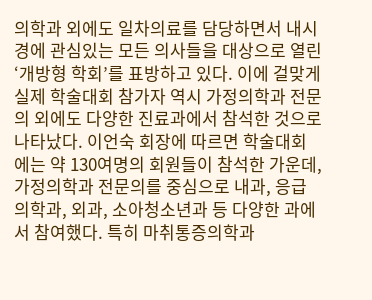의학과 외에도 일차의료를 담당하면서 내시경에 관심있는 모든 의사들을 대상으로 열린 ‘개방형 학회’를 표방하고 있다. 이에 걸맞게 실제 학술대회 참가자 역시 가정의학과 전문의 외에도 다양한 진료과에서 참석한 것으로 나타났다. 이언숙 회장에 따르면 학술대회에는 약 130여명의 회원들이 참석한 가운데, 가정의학과 전문의를 중심으로 내과, 응급의학과, 외과, 소아청소년과 등 다양한 과에서 참여했다. 특히 마취통증의학과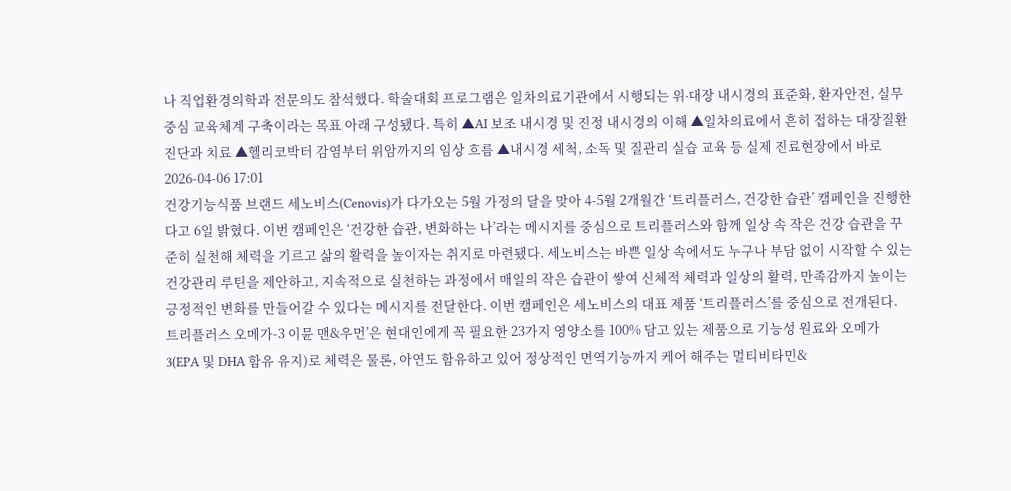나 직업환경의학과 전문의도 참석했다. 학술대회 프로그램은 일차의료기관에서 시행되는 위∙대장 내시경의 표준화, 환자안전, 실무중심 교육체계 구축이라는 목표 아래 구성됐다. 특히 ▲AI 보조 내시경 및 진정 내시경의 이해 ▲일차의료에서 흔히 접하는 대장질환 진단과 치료 ▲헬리코박터 감염부터 위암까지의 임상 흐름 ▲내시경 세척, 소독 및 질관리 실습 교육 등 실제 진료현장에서 바로
2026-04-06 17:01
건강기능식품 브랜드 세노비스(Cenovis)가 다가오는 5월 가정의 달을 맞아 4-5월 2개월간 ‘트리플러스, 건강한 습관’ 캠페인을 진행한다고 6일 밝혔다. 이번 캠페인은 ‘건강한 습관, 변화하는 나’라는 메시지를 중심으로 트리플러스와 함께 일상 속 작은 건강 습관을 꾸준히 실천해 체력을 기르고 삶의 활력을 높이자는 취지로 마련됐다. 세노비스는 바쁜 일상 속에서도 누구나 부담 없이 시작할 수 있는 건강관리 루틴을 제안하고, 지속적으로 실천하는 과정에서 매일의 작은 습관이 쌓여 신체적 체력과 일상의 활력, 만족감까지 높이는 긍정적인 변화를 만들어갈 수 있다는 메시지를 전달한다. 이번 캠페인은 세노비스의 대표 제품 ‘트리플러스’를 중심으로 전개된다. 트리플러스 오메가-3 이뮨 맨&우먼’은 현대인에게 꼭 필요한 23가지 영양소를 100% 담고 있는 제품으로 기능성 원료와 오메가3(EPA 및 DHA 함유 유지)로 체력은 물론, 아연도 함유하고 있어 정상적인 면역기능까지 케어 해주는 멀티비타민&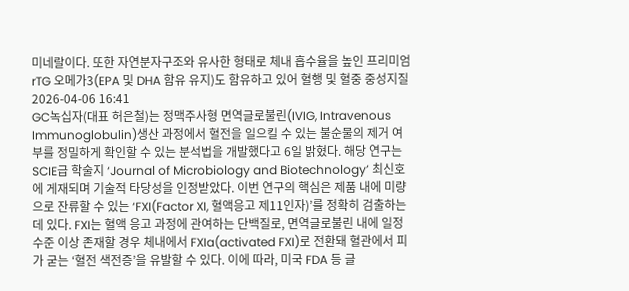미네랄이다. 또한 자연분자구조와 유사한 형태로 체내 흡수율을 높인 프리미엄 rTG 오메가3(EPA 및 DHA 함유 유지)도 함유하고 있어 혈행 및 혈중 중성지질
2026-04-06 16:41
GC녹십자(대표 허은철)는 정맥주사형 면역글로불린(IVIG, Intravenous Immunoglobulin)생산 과정에서 혈전을 일으킬 수 있는 불순물의 제거 여부를 정밀하게 확인할 수 있는 분석법을 개발했다고 6일 밝혔다. 해당 연구는 SCIE급 학술지 ‘Journal of Microbiology and Biotechnology’ 최신호에 게재되며 기술적 타당성을 인정받았다. 이번 연구의 핵심은 제품 내에 미량으로 잔류할 수 있는 ‘FXI(Factor XI, 혈액응고 제11인자)’를 정확히 검출하는 데 있다. FXI는 혈액 응고 과정에 관여하는 단백질로, 면역글로불린 내에 일정 수준 이상 존재할 경우 체내에서 FXIa(activated FXI)로 전환돼 혈관에서 피가 굳는 ‘혈전 색전증’을 유발할 수 있다. 이에 따라, 미국 FDA 등 글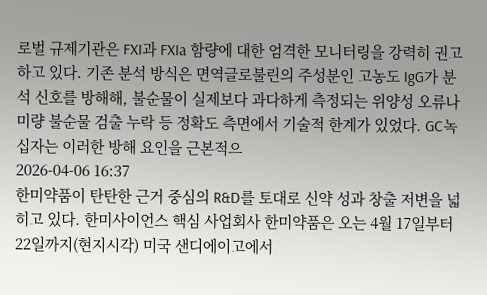로벌 규제기관은 FXI과 FXIa 함량에 대한 엄격한 모니터링을 강력히 권고하고 있다. 기존 분석 방식은 면역글로불린의 주성분인 고농도 IgG가 분석 신호를 방해해, 불순물이 실제보다 과다하게 측정되는 위양성 오류나 미량 불순물 검출 누락 등 정확도 측면에서 기술적 한계가 있었다. GC녹십자는 이러한 방해 요인을 근본적으
2026-04-06 16:37
한미약품이 탄탄한 근거 중심의 R&D를 토대로 신약 성과 창출 저변을 넓히고 있다. 한미사이언스 핵심 사업회사 한미약품은 오는 4월 17일부터 22일까지(현지시각) 미국 샌디에이고에서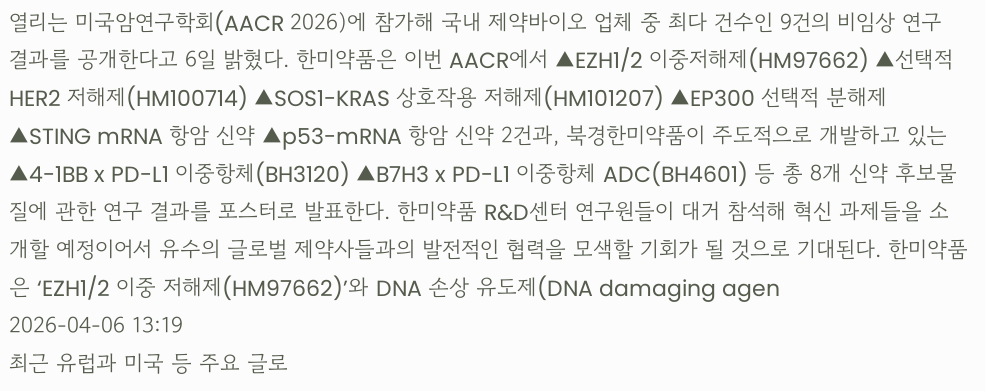열리는 미국암연구학회(AACR 2026)에 참가해 국내 제약바이오 업체 중 최다 건수인 9건의 비임상 연구 결과를 공개한다고 6일 밝혔다. 한미약품은 이번 AACR에서 ▲EZH1/2 이중저해제(HM97662) ▲선택적 HER2 저해제(HM100714) ▲SOS1-KRAS 상호작용 저해제(HM101207) ▲EP300 선택적 분해제 ▲STING mRNA 항암 신약 ▲p53-mRNA 항암 신약 2건과, 북경한미약품이 주도적으로 개발하고 있는 ▲4-1BB x PD-L1 이중항체(BH3120) ▲B7H3 x PD-L1 이중항체 ADC(BH4601) 등 총 8개 신약 후보물질에 관한 연구 결과를 포스터로 발표한다. 한미약품 R&D센터 연구원들이 대거 참석해 혁신 과제들을 소개할 예정이어서 유수의 글로벌 제약사들과의 발전적인 협력을 모색할 기회가 될 것으로 기대된다. 한미약품은 ‘EZH1/2 이중 저해제(HM97662)’와 DNA 손상 유도제(DNA damaging agen
2026-04-06 13:19
최근 유럽과 미국 등 주요 글로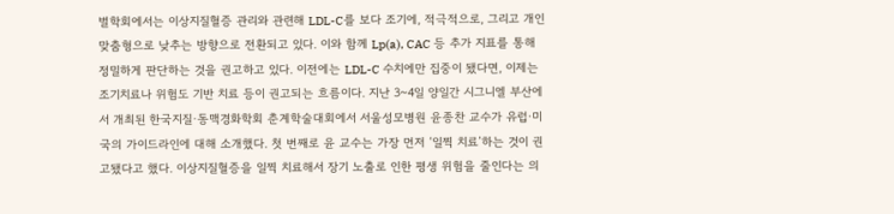벌학회에서는 이상지질혈증 관리와 관련해 LDL-C를 보다 조기에, 적극적으로, 그리고 개인 맞춤형으로 낮추는 방향으로 전환되고 있다. 이와 함께 Lp(a), CAC 등 추가 지표를 통해 정밀하게 판단하는 것을 권고하고 있다. 이전에는 LDL-C 수치에만 집중이 됐다면, 이제는 조기치료나 위험도 기반 치료 등이 권고되는 흐름이다. 지난 3~4일 양일간 시그니엘 부산에서 개최된 한국지질∙동맥경화학회 춘계학술대회에서 서울성모병원 윤종찬 교수가 유럽∙미국의 가이드라인에 대해 소개했다. 첫 번째로 윤 교수는 가장 먼저 ‘일찍 치료’하는 것이 권고됐다고 했다. 이상지질혈증을 일찍 치료해서 장기 노출로 인한 평생 위험을 줄인다는 의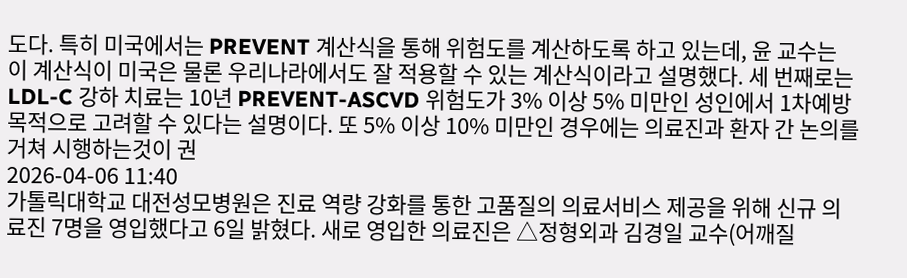도다. 특히 미국에서는 PREVENT 계산식을 통해 위험도를 계산하도록 하고 있는데, 윤 교수는 이 계산식이 미국은 물론 우리나라에서도 잘 적용할 수 있는 계산식이라고 설명했다. 세 번째로는 LDL-C 강하 치료는 10년 PREVENT-ASCVD 위험도가 3% 이상 5% 미만인 성인에서 1차예방 목적으로 고려할 수 있다는 설명이다. 또 5% 이상 10% 미만인 경우에는 의료진과 환자 간 논의를 거쳐 시행하는것이 권
2026-04-06 11:40
가톨릭대학교 대전성모병원은 진료 역량 강화를 통한 고품질의 의료서비스 제공을 위해 신규 의료진 7명을 영입했다고 6일 밝혔다. 새로 영입한 의료진은 △정형외과 김경일 교수(어깨질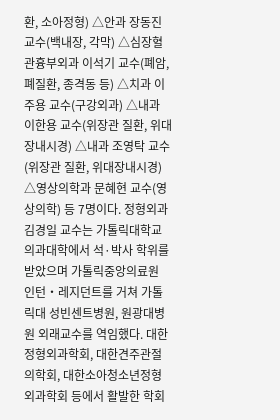환, 소아정형) △안과 장동진 교수(백내장, 각막) △심장혈관흉부외과 이석기 교수(폐암, 폐질환, 종격동 등) △치과 이주용 교수(구강외과) △내과 이한용 교수(위장관 질환, 위대장내시경) △내과 조영탁 교수(위장관 질환, 위대장내시경) △영상의학과 문혜현 교수(영상의학) 등 7명이다. 정형외과 김경일 교수는 가톨릭대학교 의과대학에서 석·박사 학위를 받았으며 가톨릭중앙의료원 인턴‧레지던트를 거쳐 가톨릭대 성빈센트병원, 원광대병원 외래교수를 역임했다. 대한정형외과학회, 대한견주관절의학회, 대한소아청소년정형외과학회 등에서 활발한 학회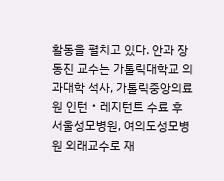활동을 펼치고 있다. 안과 장동진 교수는 가톨릭대학교 의과대학 석사, 가톨릭중앙의료원 인턴‧레지턴트 수료 후 서울성모병원, 여의도성모병원 외래교수로 재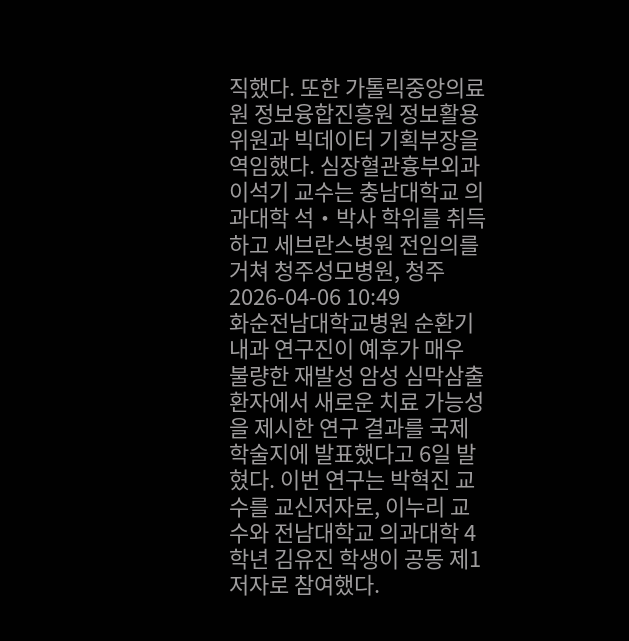직했다. 또한 가톨릭중앙의료원 정보융합진흥원 정보활용위원과 빅데이터 기획부장을 역임했다. 심장혈관흉부외과 이석기 교수는 충남대학교 의과대학 석‧박사 학위를 취득하고 세브란스병원 전임의를 거쳐 청주성모병원, 청주
2026-04-06 10:49
화순전남대학교병원 순환기내과 연구진이 예후가 매우 불량한 재발성 암성 심막삼출 환자에서 새로운 치료 가능성을 제시한 연구 결과를 국제학술지에 발표했다고 6일 발혔다. 이번 연구는 박혁진 교수를 교신저자로, 이누리 교수와 전남대학교 의과대학 4학년 김유진 학생이 공동 제1저자로 참여했다.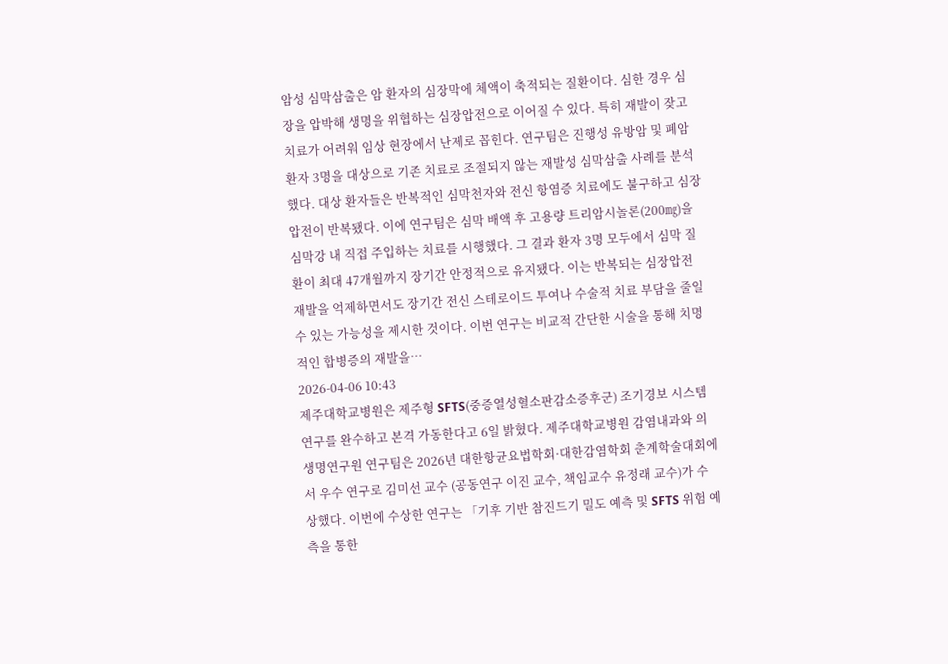암성 심막삼출은 암 환자의 심장막에 체액이 축적되는 질환이다. 심한 경우 심장을 압박해 생명을 위협하는 심장압전으로 이어질 수 있다. 특히 재발이 잦고 치료가 어려워 임상 현장에서 난제로 꼽힌다. 연구팀은 진행성 유방암 및 폐암 환자 3명을 대상으로 기존 치료로 조절되지 않는 재발성 심막삼출 사례를 분석했다. 대상 환자들은 반복적인 심막천자와 전신 항염증 치료에도 불구하고 심장압전이 반복됐다. 이에 연구팀은 심막 배액 후 고용량 트리암시놀론(200㎎)을 심막강 내 직접 주입하는 치료를 시행했다. 그 결과 환자 3명 모두에서 심막 질환이 최대 47개월까지 장기간 안정적으로 유지됐다. 이는 반복되는 심장압전 재발을 억제하면서도 장기간 전신 스테로이드 투여나 수술적 치료 부담을 줄일 수 있는 가능성을 제시한 것이다. 이번 연구는 비교적 간단한 시술을 통해 치명적인 합병증의 재발을…
2026-04-06 10:43
제주대학교병원은 제주형 SFTS(중증열성혈소판감소증후군) 조기경보 시스템 연구를 완수하고 본격 가동한다고 6일 밝혔다. 제주대학교병원 감염내과와 의생명연구원 연구팀은 2026년 대한항균요법학회·대한감염학회 춘계학술대회에서 우수 연구로 김미선 교수 (공동연구 이진 교수, 책임교수 유정래 교수)가 수상했다. 이번에 수상한 연구는 「기후 기반 참진드기 밀도 예측 및 SFTS 위험 예측을 통한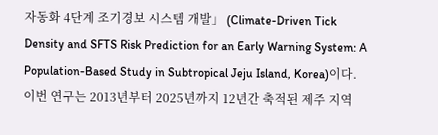자동화 4단계 조기경보 시스템 개발」 (Climate-Driven Tick Density and SFTS Risk Prediction for an Early Warning System: A Population-Based Study in Subtropical Jeju Island, Korea)이다. 이번 연구는 2013년부터 2025년까지 12년간 축적된 제주 지역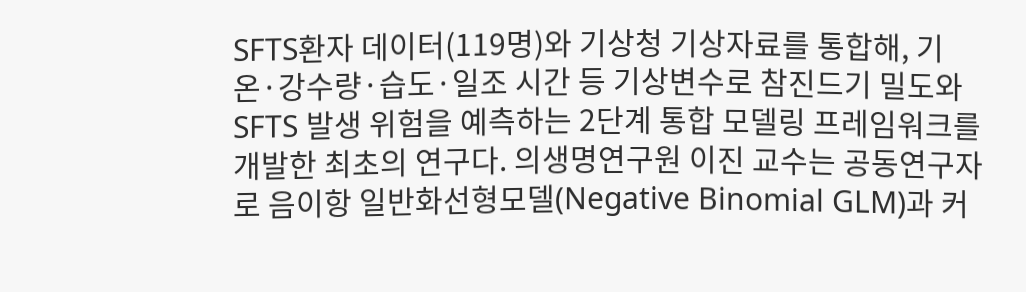SFTS환자 데이터(119명)와 기상청 기상자료를 통합해, 기온·강수량·습도·일조 시간 등 기상변수로 참진드기 밀도와 SFTS 발생 위험을 예측하는 2단계 통합 모델링 프레임워크를 개발한 최초의 연구다. 의생명연구원 이진 교수는 공동연구자로 음이항 일반화선형모델(Negative Binomial GLM)과 커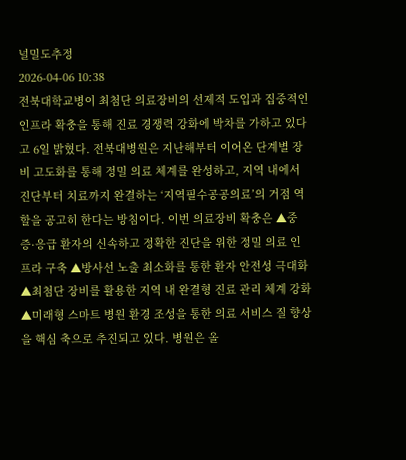널밀도추정
2026-04-06 10:38
전북대학교병이 최첨단 의료장비의 선제적 도입과 집중적인 인프라 확충을 통해 진료 경쟁력 강화에 박차를 가하고 있다고 6일 밝혔다. 전북대병원은 지난해부터 이어온 단계별 장비 고도화를 통해 정밀 의료 체계를 완성하고, 지역 내에서 진단부터 치료까지 완결하는 ‘지역필수공공의료’의 거점 역할을 공고히 한다는 방침이다. 이번 의료장비 확충은 ▲중증·응급 환자의 신속하고 정확한 진단을 위한 정밀 의료 인프라 구축 ▲방사선 노출 최소화를 통한 환자 안전성 극대화 ▲최첨단 장비를 활용한 지역 내 완결형 진료 관리 체계 강화 ▲미래형 스마트 병원 환경 조성을 통한 의료 서비스 질 향상을 핵심 축으로 추진되고 있다. 병원은 올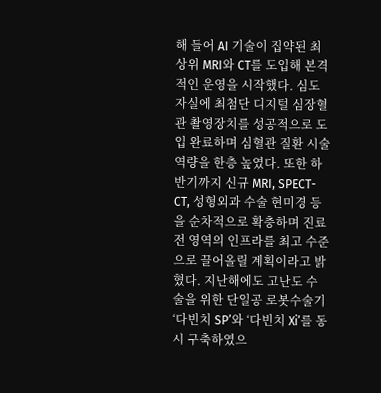해 들어 AI 기술이 집약된 최상위 MRI와 CT를 도입해 본격적인 운영을 시작했다. 심도자실에 최첨단 디지털 심장혈관 촬영장치를 성공적으로 도입 완료하며 심혈관 질환 시술 역량을 한층 높였다. 또한 하반기까지 신규 MRI, SPECT-CT, 성형외과 수술 현미경 등을 순차적으로 확충하며 진료 전 영역의 인프라를 최고 수준으로 끌어올릴 계획이라고 밝혔다. 지난해에도 고난도 수술을 위한 단일공 로봇수술기 ‘다빈치 SP’와 ‘다빈치 Xi’를 동시 구축하였으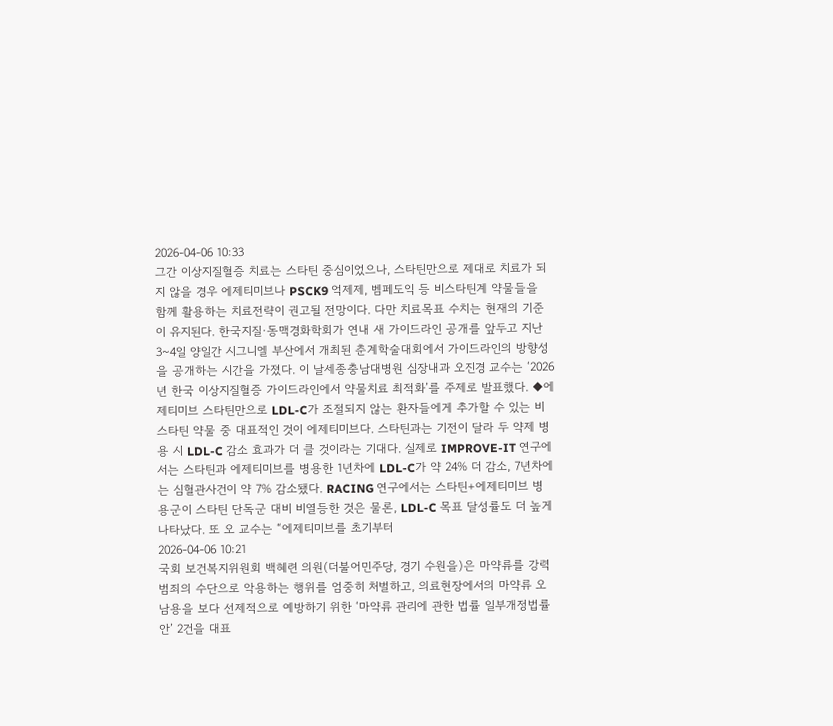2026-04-06 10:33
그간 이상지질혈증 치료는 스타틴 중심이었으나, 스타틴만으로 제대로 치료가 되지 않을 경우 에제티미브나 PSCK9 억제제, 벰페도익 등 비스타틴계 약물들을 함께 활용하는 치료전략이 권고될 전망이다. 다만 치료목표 수치는 현재의 기준이 유지된다. 한국지질∙동맥경화학회가 연내 새 가이드라인 공개를 앞두고 지난 3~4일 양일간 시그니엘 부산에서 개최된 춘계학술대회에서 가이드라인의 방향성을 공개하는 시간을 가졌다. 이 날세종충남대병원 심장내과 오진경 교수는 ‘2026년 한국 이상지질혈증 가이드라인에서 약물치료 최적화’를 주제로 발표했다. ◆에제티미브 스타틴만으로 LDL-C가 조절되지 않는 환자들에게 추가할 수 있는 비스타틴 약물 중 대표적인 것이 에제티미브다. 스타틴과는 기전이 달라 두 약제 병용 시 LDL-C 감소 효과가 더 클 것이라는 기대다. 실제로 IMPROVE-IT 연구에서는 스타틴과 에제티미브를 병용한 1년차에 LDL-C가 약 24% 더 감소, 7년차에는 심혈관사건이 약 7% 감소됐다. RACING 연구에서는 스타틴+에제티미브 병용군이 스타틴 단독군 대비 비열등한 것은 물론, LDL-C 목표 달성률도 더 높게 나타났다. 또 오 교수는 “에제티미브를 초기부터
2026-04-06 10:21
국회 보건복지위원회 백혜련 의원(더불어민주당, 경기 수원을)은 마약류를 강력범죄의 수단으로 악용하는 행위를 엄중히 처벌하고, 의료현장에서의 마약류 오남용을 보다 선제적으로 예방하기 위한 ‘마약류 관리에 관한 법률 일부개정법률안’ 2건을 대표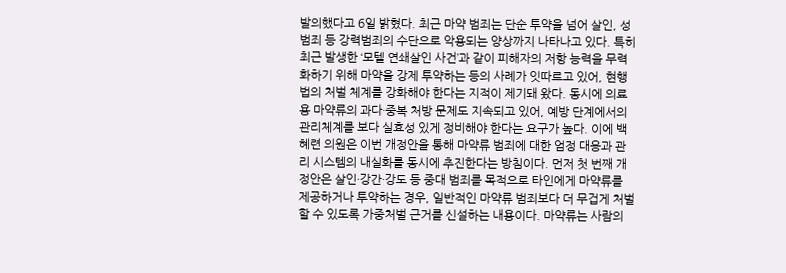발의했다고 6일 밝혔다. 최근 마약 범죄는 단순 투약을 넘어 살인, 성범죄 등 강력범죄의 수단으로 악용되는 양상까지 나타나고 있다. 특히 최근 발생한 ‘모텔 연쇄살인 사건’과 같이 피해자의 저항 능력을 무력화하기 위해 마약을 강제 투약하는 등의 사례가 잇따르고 있어, 현행법의 처벌 체계를 강화해야 한다는 지적이 제기돼 왔다. 동시에 의료용 마약류의 과다·중복 처방 문제도 지속되고 있어, 예방 단계에서의 관리체계를 보다 실효성 있게 정비해야 한다는 요구가 높다. 이에 백혜련 의원은 이번 개정안을 통해 마약류 범죄에 대한 엄정 대응과 관리 시스템의 내실화를 동시에 추진한다는 방침이다. 먼저 첫 번째 개정안은 살인·강간·강도 등 중대 범죄를 목적으로 타인에게 마약류를 제공하거나 투약하는 경우, 일반적인 마약류 범죄보다 더 무겁게 처벌할 수 있도록 가중처벌 근거를 신설하는 내용이다. 마약류는 사람의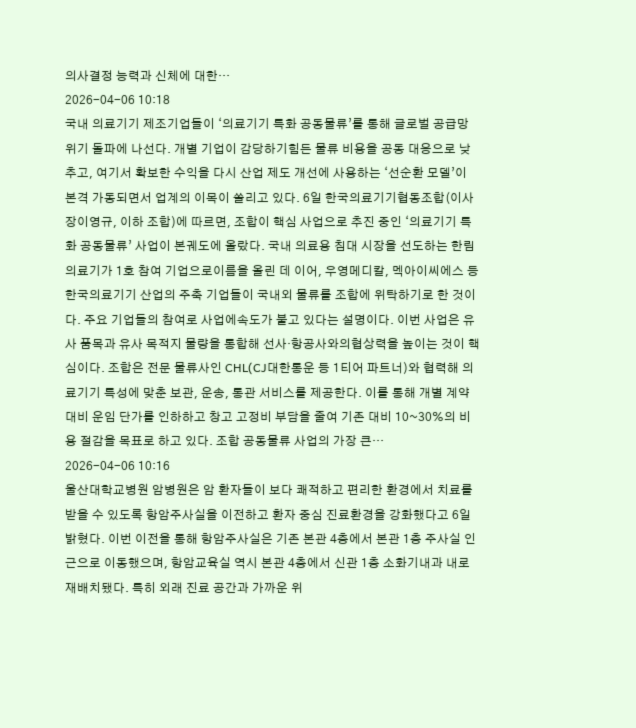의사결정 능력과 신체에 대한…
2026-04-06 10:18
국내 의료기기 제조기업들이 ‘의료기기 특화 공동물류’를 통해 글로벌 공급망 위기 돌파에 나선다. 개별 기업이 감당하기힘든 물류 비용을 공동 대응으로 낮추고, 여기서 확보한 수익을 다시 산업 제도 개선에 사용하는 ‘선순환 모델’이 본격 가동되면서 업계의 이목이 쏠리고 있다. 6일 한국의료기기협동조합(이사장이영규, 이하 조합)에 따르면, 조합이 핵심 사업으로 추진 중인 ‘의료기기 특화 공동물류’ 사업이 본궤도에 올랐다. 국내 의료용 침대 시장을 선도하는 한림의료기가 1호 참여 기업으로이름을 올린 데 이어, 우영메디칼, 멕아이씨에스 등 한국의료기기 산업의 주축 기업들이 국내외 물류를 조합에 위탁하기로 한 것이다. 주요 기업들의 참여로 사업에속도가 붙고 있다는 설명이다. 이번 사업은 유사 품목과 유사 목적지 물량을 통합해 선사·항공사와의협상력을 높이는 것이 핵심이다. 조합은 전문 물류사인 CHL(CJ대한통운 등 1티어 파트너)와 협력해 의료기기 특성에 맞춘 보관, 운송, 통관 서비스를 제공한다. 이를 통해 개별 계약 대비 운임 단가를 인하하고 창고 고정비 부담을 줄여 기존 대비 10~30%의 비용 절감을 목표로 하고 있다. 조합 공동물류 사업의 가장 큰…
2026-04-06 10:16
울산대학교병원 암병원은 암 환자들이 보다 쾌적하고 편리한 환경에서 치료를 받을 수 있도록 항암주사실을 이전하고 환자 중심 진료환경을 강화했다고 6일 밝혔다. 이번 이전을 통해 항암주사실은 기존 본관 4층에서 본관 1층 주사실 인근으로 이동했으며, 항암교육실 역시 본관 4층에서 신관 1층 소화기내과 내로 재배치됐다. 특히 외래 진료 공간과 가까운 위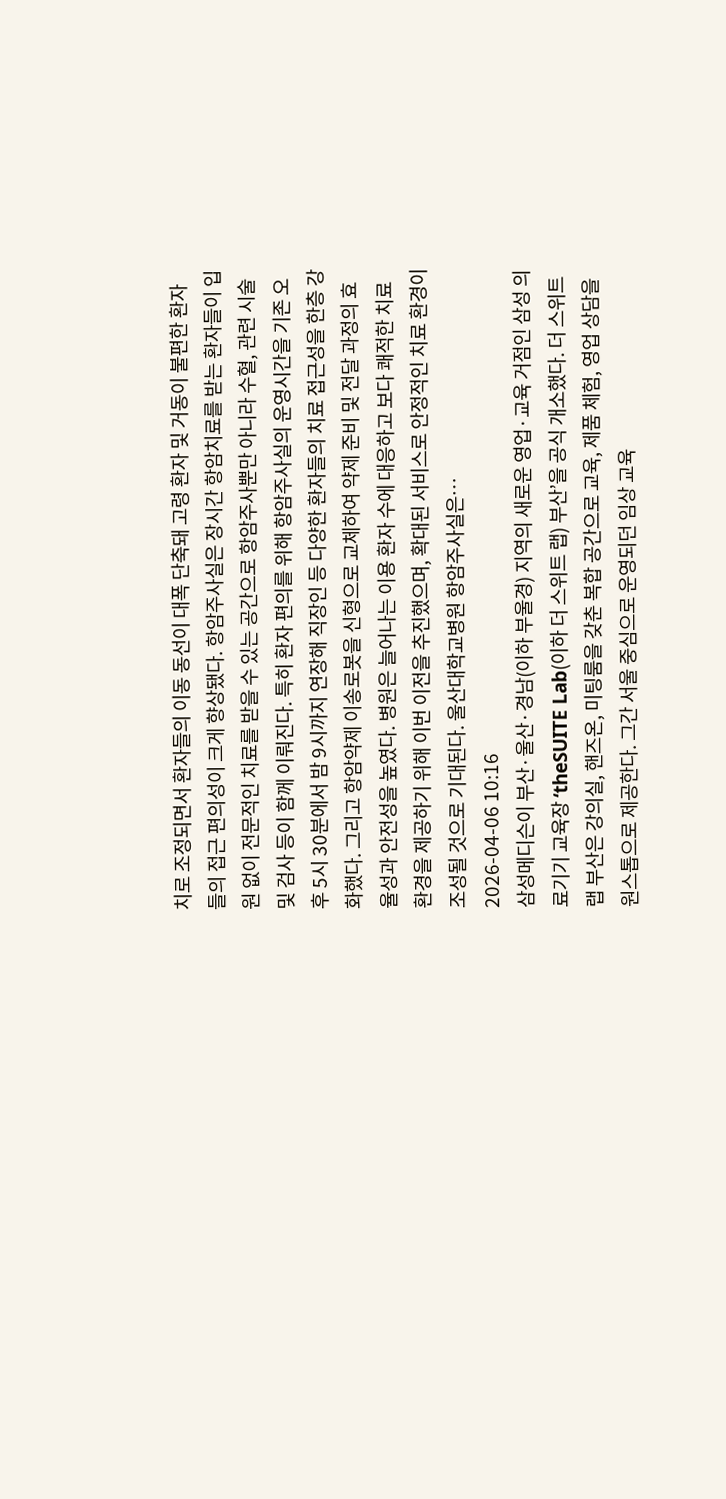치로 조정되면서 환자들의 이동 동선이 대폭 단축돼 고령 환자 및 거동이 불편한 환자들의 접근 편의성이 크게 향상됐다. 항암주사실은 장시간 항암치료를 받는 환자들이 입원 없이 전문적인 치료를 받을 수 있는 공간으로 항암주사뿐만 아니라 수혈, 관련 시술 및 검사 등이 함께 이뤄진다. 특히 환자 편의를 위해 항암주사실의 운영시간을 기존 오후 5시 30분에서 밤 9시까지 연장해 직장인 등 다양한 환자들의 치료 접근성을 한층 강화했다. 그리고 항암약제 이송로봇을 신형으로 교체하여 약제 준비 및 전달 과정의 효율성과 안전성을 높였다. 병원은 늘어나는 이용 환자 수에 대응하고 보다 쾌적한 치료 환경을 제공하기 위해 이번 이전을 추진했으며, 확대된 서비스로 안정적인 치료 환경이 조성될 것으로 기대된다. 울산대학교병원 항암주사실은…
2026-04-06 10:16
삼성메디슨이 부산·울산·경남(이하 부울경) 지역의 새로운 영업·교육 거점인 삼성 의료기기 교육장 ‘theSUITE Lab(이하 더 스위트 랩) 부산’을 공식 개소했다. 더 스위트 랩 부산은 강의실, 핸즈온, 미팅룸을 갖춘 복합 공간으로 교육, 제품 체험, 영업 상담을 원스톱으로 제공한다. 그간 서울 중심으로 운영되던 임상 교육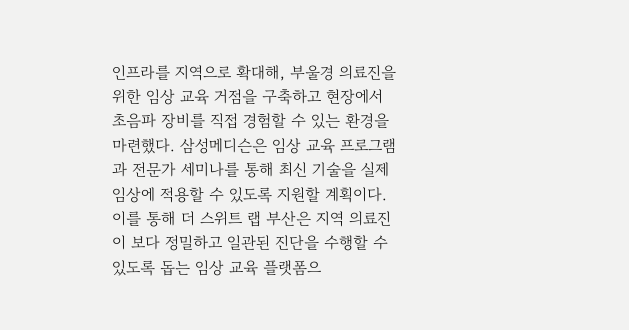인프라를 지역으로 확대해, 부울경 의료진을 위한 임상 교육 거점을 구축하고 현장에서 초음파 장비를 직접 경험할 수 있는 환경을 마련했다. 삼성메디슨은 임상 교육 프로그램과 전문가 세미나를 통해 최신 기술을 실제 임상에 적용할 수 있도록 지원할 계획이다. 이를 통해 더 스위트 랩 부산은 지역 의료진이 보다 정밀하고 일관된 진단을 수행할 수 있도록 돕는 임상 교육 플랫폼으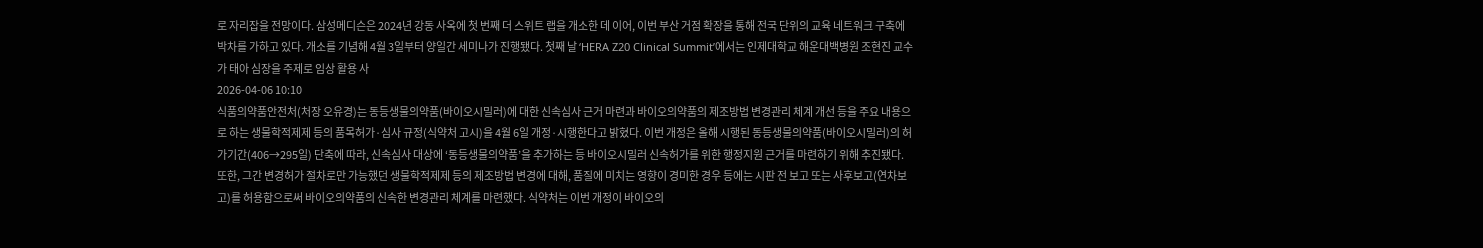로 자리잡을 전망이다. 삼성메디슨은 2024년 강동 사옥에 첫 번째 더 스위트 랩을 개소한 데 이어, 이번 부산 거점 확장을 통해 전국 단위의 교육 네트워크 구축에 박차를 가하고 있다. 개소를 기념해 4월 3일부터 양일간 세미나가 진행됐다. 첫째 날 ‘HERA Z20 Clinical Summit’에서는 인제대학교 해운대백병원 조현진 교수가 태아 심장을 주제로 임상 활용 사
2026-04-06 10:10
식품의약품안전처(처장 오유경)는 동등생물의약품(바이오시밀러)에 대한 신속심사 근거 마련과 바이오의약품의 제조방법 변경관리 체계 개선 등을 주요 내용으로 하는 생물학적제제 등의 품목허가·심사 규정(식약처 고시)을 4월 6일 개정·시행한다고 밝혔다. 이번 개정은 올해 시행된 동등생물의약품(바이오시밀러)의 허가기간(406→295일) 단축에 따라, 신속심사 대상에 ‘동등생물의약품’을 추가하는 등 바이오시밀러 신속허가를 위한 행정지원 근거를 마련하기 위해 추진됐다. 또한, 그간 변경허가 절차로만 가능했던 생물학적제제 등의 제조방법 변경에 대해, 품질에 미치는 영향이 경미한 경우 등에는 시판 전 보고 또는 사후보고(연차보고)를 허용함으로써 바이오의약품의 신속한 변경관리 체계를 마련했다. 식약처는 이번 개정이 바이오의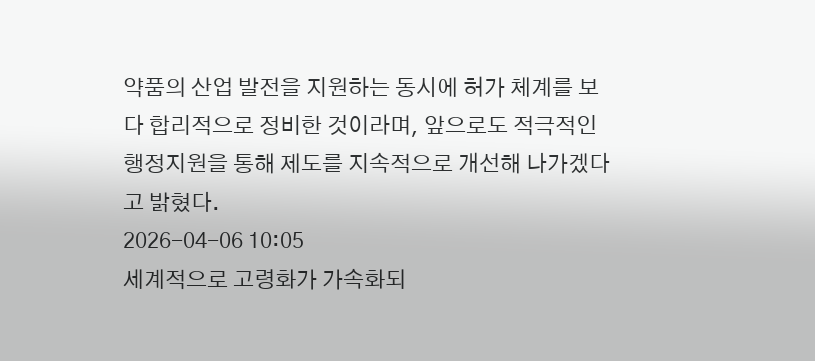약품의 산업 발전을 지원하는 동시에 허가 체계를 보다 합리적으로 정비한 것이라며, 앞으로도 적극적인 행정지원을 통해 제도를 지속적으로 개선해 나가겠다고 밝혔다.
2026-04-06 10:05
세계적으로 고령화가 가속화되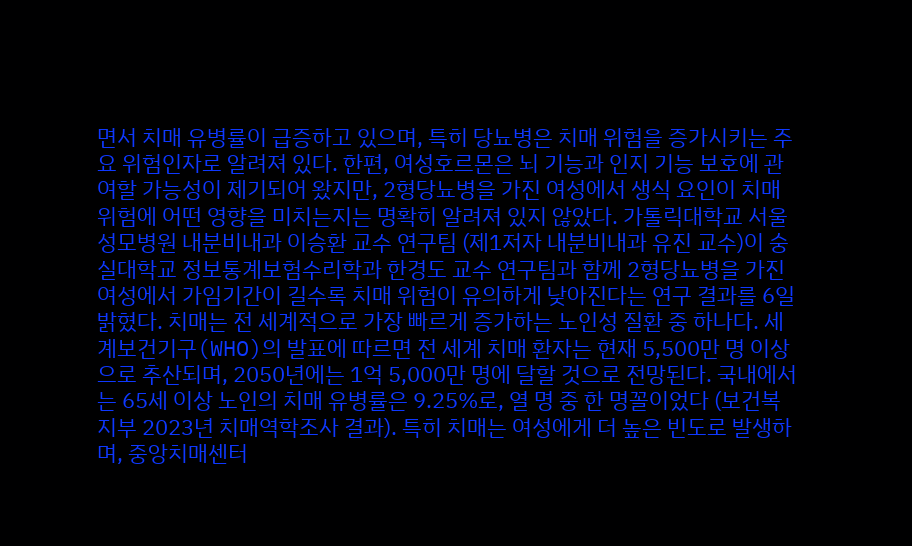면서 치매 유병률이 급증하고 있으며, 특히 당뇨병은 치매 위험을 증가시키는 주요 위험인자로 알려져 있다. 한편, 여성호르몬은 뇌 기능과 인지 기능 보호에 관여할 가능성이 제기되어 왔지만, 2형당뇨병을 가진 여성에서 생식 요인이 치매 위험에 어떤 영향을 미치는지는 명확히 알려져 있지 않았다. 가톨릭대학교 서울성모병원 내분비내과 이승환 교수 연구팀 (제1저자 내분비내과 유진 교수)이 숭실대학교 정보통계보험수리학과 한경도 교수 연구팀과 함께 2형당뇨병을 가진 여성에서 가임기간이 길수록 치매 위험이 유의하게 낮아진다는 연구 결과를 6일 밝혔다. 치매는 전 세계적으로 가장 빠르게 증가하는 노인성 질환 중 하나다. 세계보건기구(WHO)의 발표에 따르면 전 세계 치매 환자는 현재 5,500만 명 이상으로 추산되며, 2050년에는 1억 5,000만 명에 달할 것으로 전망된다. 국내에서는 65세 이상 노인의 치매 유병률은 9.25%로, 열 명 중 한 명꼴이었다 (보건복지부 2023년 치매역학조사 결과). 특히 치매는 여성에게 더 높은 빈도로 발생하며, 중앙치매센터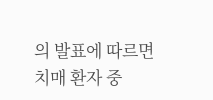의 발표에 따르면 치매 환자 중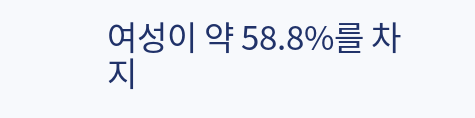여성이 약 58.8%를 차지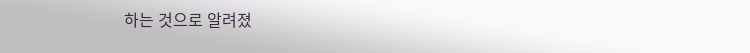하는 것으로 알려졌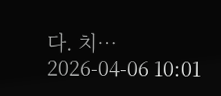다. 치…
2026-04-06 10:01